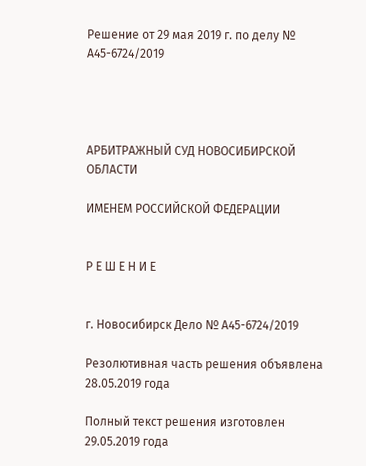Решение от 29 мая 2019 г. по делу № А45-6724/2019




АРБИТРАЖНЫЙ СУД НОВОСИБИРСКОЙ ОБЛАСТИ

ИМЕНЕМ РОССИЙСКОЙ ФЕДЕРАЦИИ


Р Е Ш Е Н И Е


г. Новосибирск Дело № А45-6724/2019

Резолютивная часть решения объявлена 28.05.2019 года

Полный текст решения изготовлен 29.05.2019 года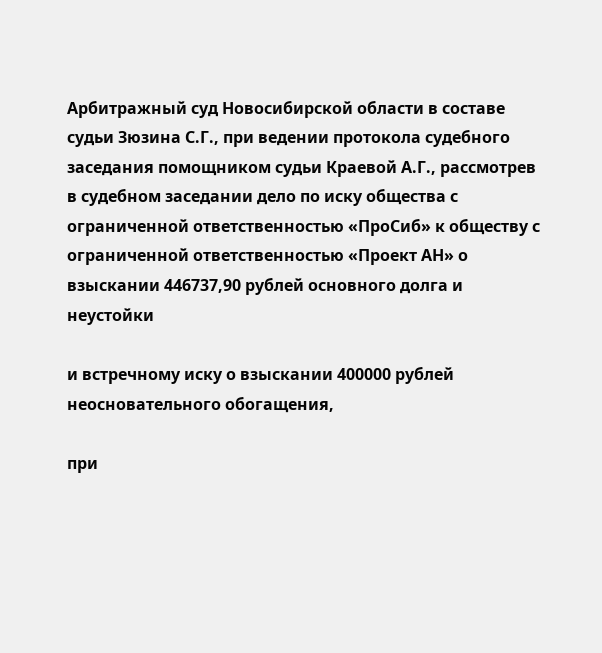Арбитражный суд Новосибирской области в составе судьи Зюзина С.Г., при ведении протокола судебного заседания помощником судьи Краевой А.Г., рассмотрев в судебном заседании дело по иску общества с ограниченной ответственностью «ПроСиб» к обществу с ограниченной ответственностью «Проект АН» о взыскании 446737,90 рублей основного долга и неустойки

и встречному иску о взыскании 400000 рублей неосновательного обогащения,

при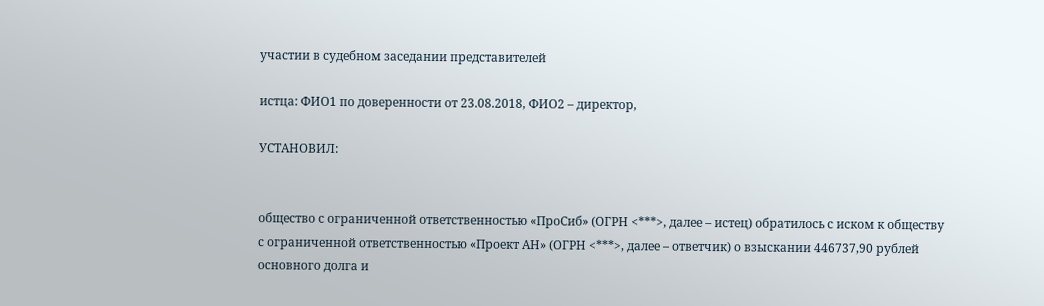участии в судебном заседании представителей

истца: ФИО1 по доверенности от 23.08.2018, ФИО2 – директор,

УСТАНОВИЛ:


общество с ограниченной ответственностью «ПроСиб» (ОГРН <***>, далее – истец) обратилось с иском к обществу с ограниченной ответственностью «Проект АН» (ОГРН <***>, далее – ответчик) о взыскании 446737,90 рублей основного долга и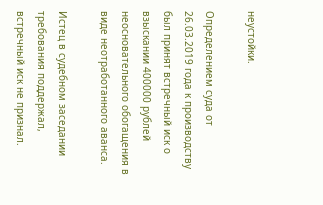неустойки.

Определением суда от 26.03.2019 года к производству был принят встречный иск о взыскании 400000 рублей неосновательного обогащения в виде неотработанного аванса.

Истец в судебном заседании требования поддержал, встречный иск не признал.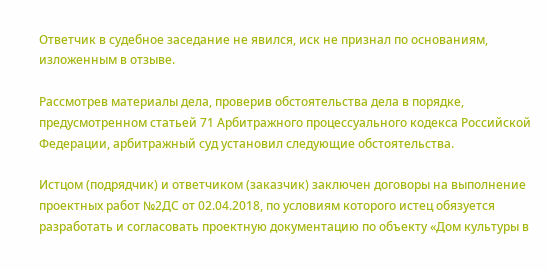Ответчик в судебное заседание не явился, иск не признал по основаниям, изложенным в отзыве.

Рассмотрев материалы дела, проверив обстоятельства дела в порядке, предусмотренном статьей 71 Арбитражного процессуального кодекса Российской Федерации, арбитражный суд установил следующие обстоятельства.

Истцом (подрядчик) и ответчиком (заказчик) заключен договоры на выполнение проектных работ №2ДС от 02.04.2018, по условиям которого истец обязуется разработать и согласовать проектную документацию по объекту «Дом культуры в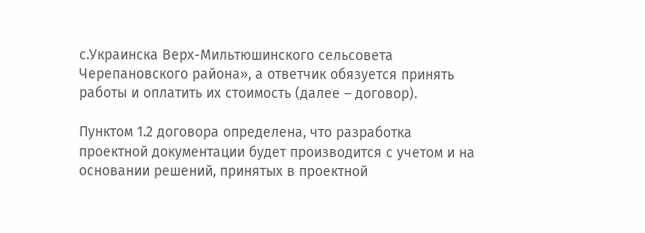с.Украинска Верх-Мильтюшинского сельсовета Черепановского района», а ответчик обязуется принять работы и оплатить их стоимость (далее – договор).

Пунктом 1.2 договора определена, что разработка проектной документации будет производится с учетом и на основании решений, принятых в проектной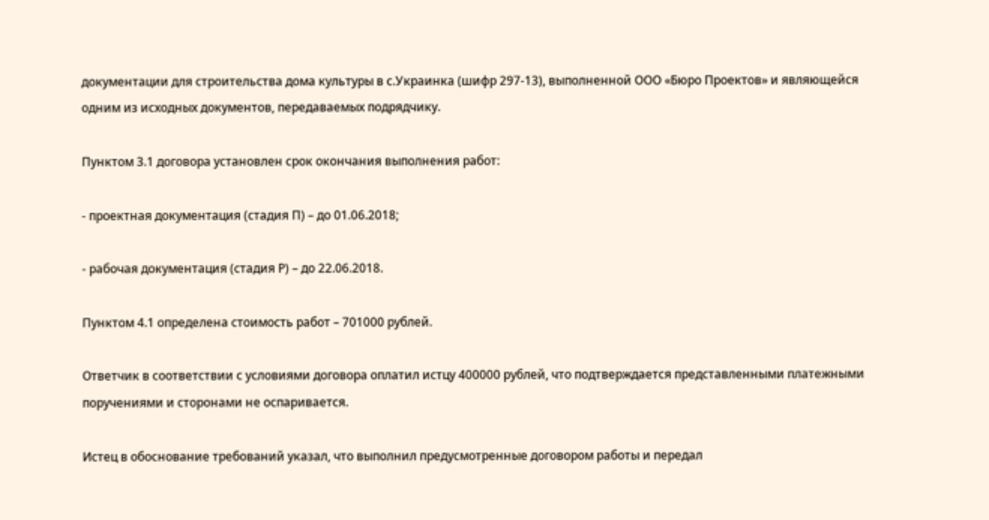документации для строительства дома культуры в с.Украинка (шифр 297-13), выполненной ООО «Бюро Проектов» и являющейся одним из исходных документов, передаваемых подрядчику.

Пунктом 3.1 договора установлен срок окончания выполнения работ:

- проектная документация (стадия П) – до 01.06.2018;

- рабочая документация (стадия Р) – до 22.06.2018.

Пунктом 4.1 определена стоимость работ – 701000 рублей.

Ответчик в соответствии с условиями договора оплатил истцу 400000 рублей, что подтверждается представленными платежными поручениями и сторонами не оспаривается.

Истец в обоснование требований указал, что выполнил предусмотренные договором работы и передал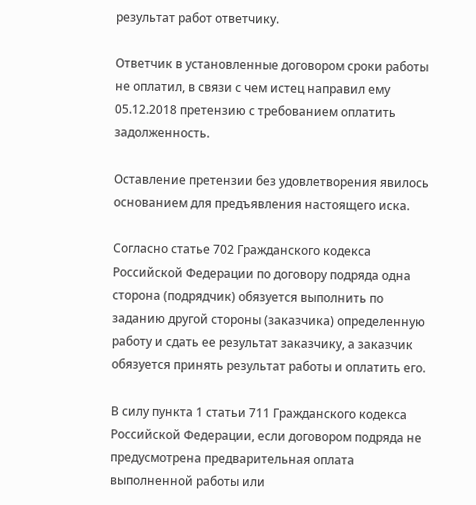результат работ ответчику.

Ответчик в установленные договором сроки работы не оплатил, в связи с чем истец направил ему 05.12.2018 претензию с требованием оплатить задолженность.

Оставление претензии без удовлетворения явилось основанием для предъявления настоящего иска.

Согласно статье 702 Гражданского кодекса Российской Федерации по договору подряда одна сторона (подрядчик) обязуется выполнить по заданию другой стороны (заказчика) определенную работу и сдать ее результат заказчику, а заказчик обязуется принять результат работы и оплатить его.

В силу пункта 1 статьи 711 Гражданского кодекса Российской Федерации, если договором подряда не предусмотрена предварительная оплата выполненной работы или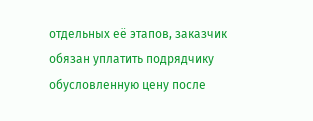отдельных её этапов, заказчик обязан уплатить подрядчику обусловленную цену после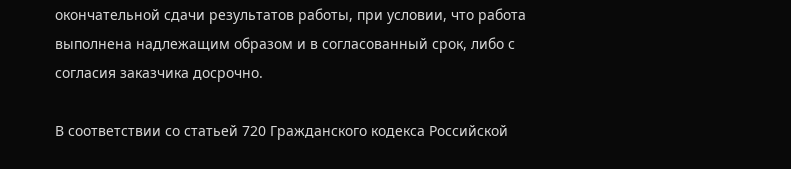окончательной сдачи результатов работы, при условии, что работа выполнена надлежащим образом и в согласованный срок, либо с согласия заказчика досрочно.

В соответствии со статьей 720 Гражданского кодекса Российской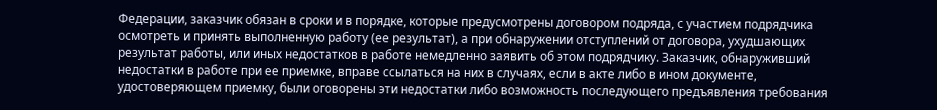Федерации, заказчик обязан в сроки и в порядке, которые предусмотрены договором подряда, с участием подрядчика осмотреть и принять выполненную работу (ее результат), а при обнаружении отступлений от договора, ухудшающих результат работы, или иных недостатков в работе немедленно заявить об этом подрядчику. Заказчик, обнаруживший недостатки в работе при ее приемке, вправе ссылаться на них в случаях, если в акте либо в ином документе, удостоверяющем приемку, были оговорены эти недостатки либо возможность последующего предъявления требования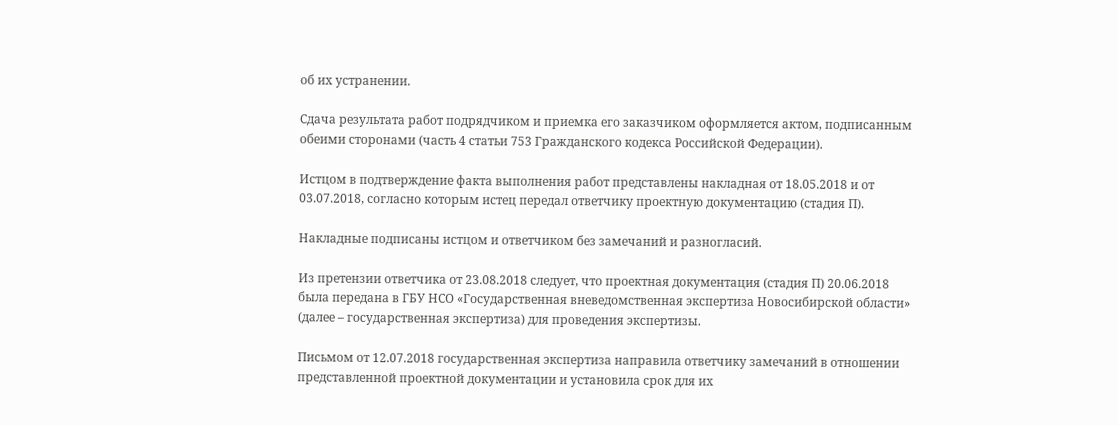об их устранении.

Сдача результата работ подрядчиком и приемка его заказчиком оформляется актом, подписанным обеими сторонами (часть 4 статьи 753 Гражданского кодекса Российской Федерации).

Истцом в подтверждение факта выполнения работ представлены накладная от 18.05.2018 и от 03.07.2018, согласно которым истец передал ответчику проектную документацию (стадия П).

Накладные подписаны истцом и ответчиком без замечаний и разногласий.

Из претензии ответчика от 23.08.2018 следует, что проектная документация (стадия П) 20.06.2018 была передана в ГБУ НСО «Государственная вневедомственная экспертиза Новосибирской области» (далее – государственная экспертиза) для проведения экспертизы.

Письмом от 12.07.2018 государственная экспертиза направила ответчику замечаний в отношении представленной проектной документации и установила срок для их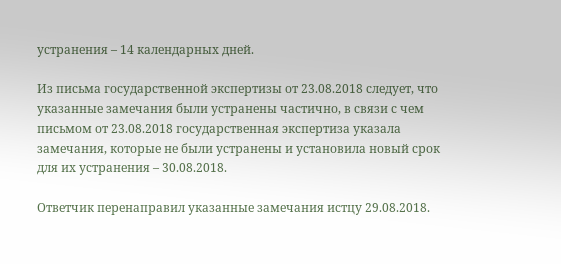устранения – 14 календарных дней.

Из письма государственной экспертизы от 23.08.2018 следует, что указанные замечания были устранены частично, в связи с чем письмом от 23.08.2018 государственная экспертиза указала замечания, которые не были устранены и установила новый срок для их устранения – 30.08.2018.

Ответчик перенаправил указанные замечания истцу 29.08.2018.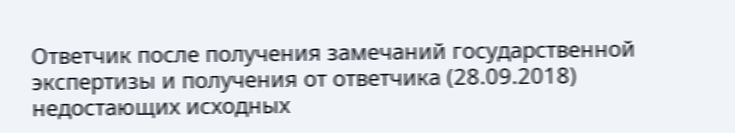Ответчик после получения замечаний государственной экспертизы и получения от ответчика (28.09.2018) недостающих исходных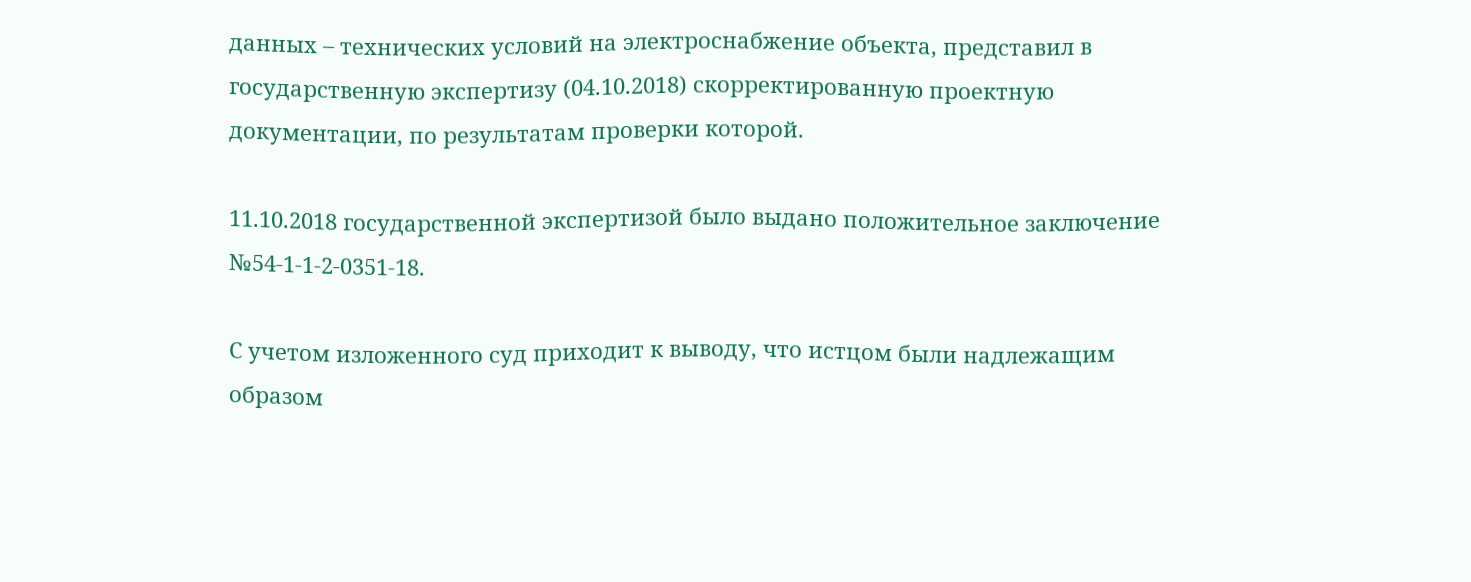данных – технических условий на электроснабжение объекта, представил в государственную экспертизу (04.10.2018) скорректированную проектную документации, по результатам проверки которой.

11.10.2018 государственной экспертизой было выдано положительное заключение №54-1-1-2-0351-18.

С учетом изложенного суд приходит к выводу, что истцом были надлежащим образом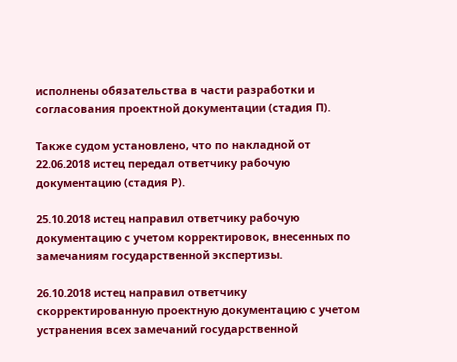исполнены обязательства в части разработки и согласования проектной документации (стадия П).

Также судом установлено, что по накладной от 22.06.2018 истец передал ответчику рабочую документацию (стадия Р).

25.10.2018 истец направил ответчику рабочую документацию с учетом корректировок, внесенных по замечаниям государственной экспертизы.

26.10.2018 истец направил ответчику скорректированную проектную документацию с учетом устранения всех замечаний государственной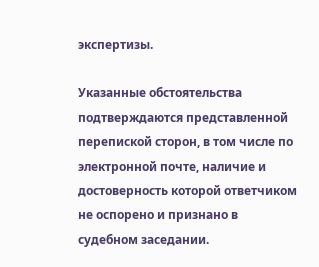экспертизы.

Указанные обстоятельства подтверждаются представленной перепиской сторон, в том числе по электронной почте, наличие и достоверность которой ответчиком не оспорено и признано в судебном заседании.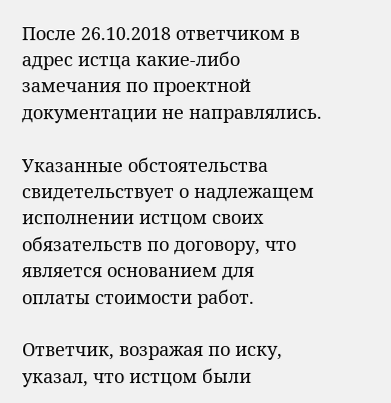После 26.10.2018 ответчиком в адрес истца какие-либо замечания по проектной документации не направлялись.

Указанные обстоятельства свидетельствует о надлежащем исполнении истцом своих обязательств по договору, что является основанием для оплаты стоимости работ.

Ответчик, возражая по иску, указал, что истцом были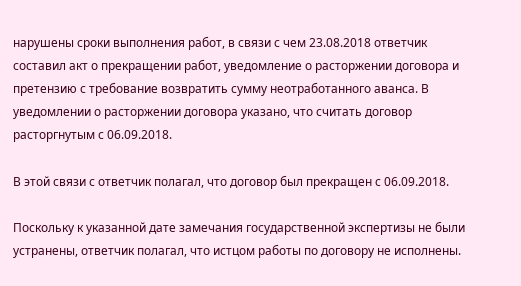нарушены сроки выполнения работ, в связи с чем 23.08.2018 ответчик составил акт о прекращении работ, уведомление о расторжении договора и претензию с требование возвратить сумму неотработанного аванса. В уведомлении о расторжении договора указано, что считать договор расторгнутым с 06.09.2018.

В этой связи с ответчик полагал, что договор был прекращен с 06.09.2018.

Поскольку к указанной дате замечания государственной экспертизы не были устранены, ответчик полагал, что истцом работы по договору не исполнены.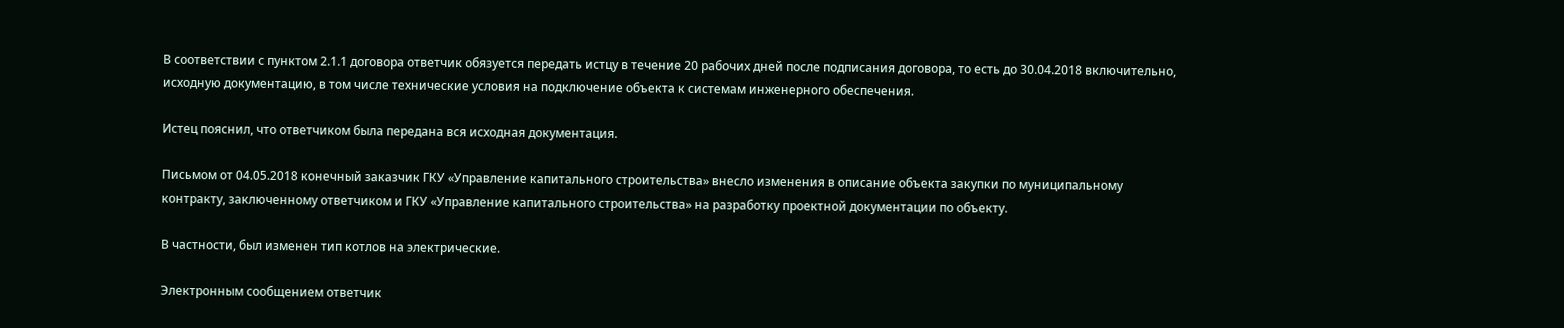В соответствии с пунктом 2.1.1 договора ответчик обязуется передать истцу в течение 20 рабочих дней после подписания договора, то есть до 30.04.2018 включительно, исходную документацию, в том числе технические условия на подключение объекта к системам инженерного обеспечения.

Истец пояснил, что ответчиком была передана вся исходная документация.

Письмом от 04.05.2018 конечный заказчик ГКУ «Управление капитального строительства» внесло изменения в описание объекта закупки по муниципальному контракту, заключенному ответчиком и ГКУ «Управление капитального строительства» на разработку проектной документации по объекту.

В частности, был изменен тип котлов на электрические.

Электронным сообщением ответчик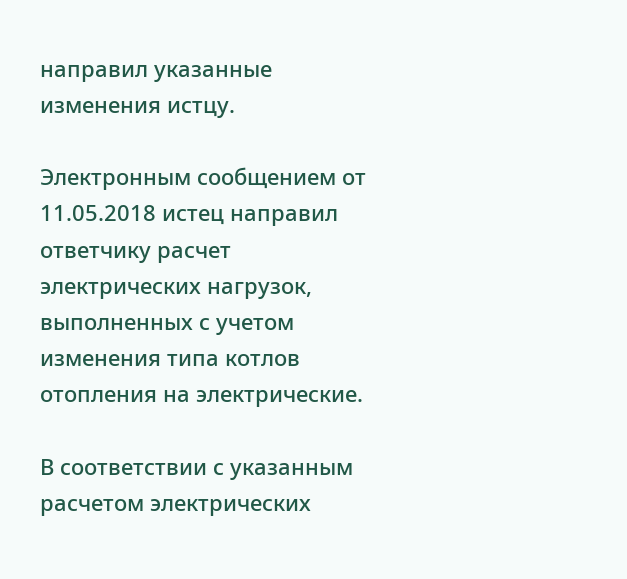направил указанные изменения истцу.

Электронным сообщением от 11.05.2018 истец направил ответчику расчет электрических нагрузок, выполненных с учетом изменения типа котлов отопления на электрические.

В соответствии с указанным расчетом электрических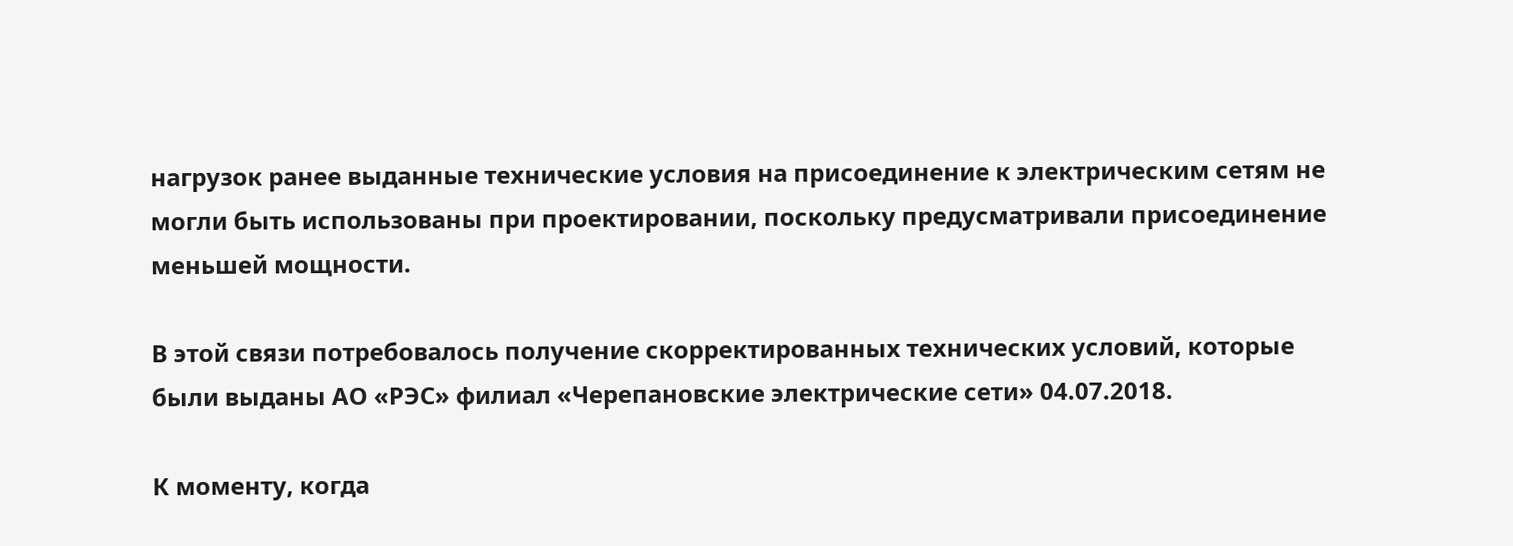нагрузок ранее выданные технические условия на присоединение к электрическим сетям не могли быть использованы при проектировании, поскольку предусматривали присоединение меньшей мощности.

В этой связи потребовалось получение скорректированных технических условий, которые были выданы АО «РЭС» филиал «Черепановские электрические сети» 04.07.2018.

К моменту, когда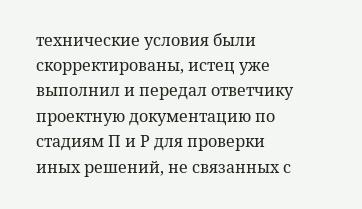технические условия были скорректированы, истец уже выполнил и передал ответчику проектную документацию по стадиям П и Р для проверки иных решений, не связанных с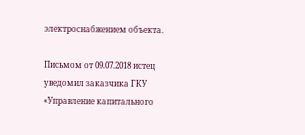электроснабжением объекта.

Письмом от 09.07.2018 истец уведомил заказчика ГКУ «Управление капитального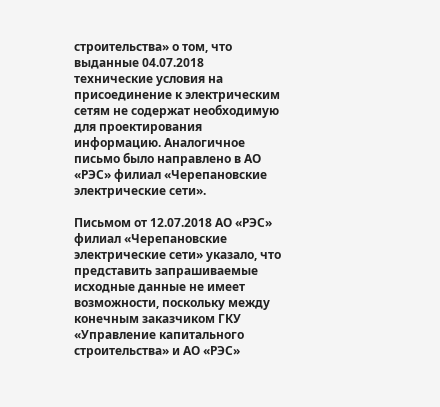строительства» о том, что выданные 04.07.2018 технические условия на присоединение к электрическим сетям не содержат необходимую для проектирования информацию. Аналогичное письмо было направлено в АО «РЭС» филиал «Черепановские электрические сети».

Письмом от 12.07.2018 АО «РЭС» филиал «Черепановские электрические сети» указало, что представить запрашиваемые исходные данные не имеет возможности, поскольку между конечным заказчиком ГКУ «Управление капитального строительства» и АО «РЭС»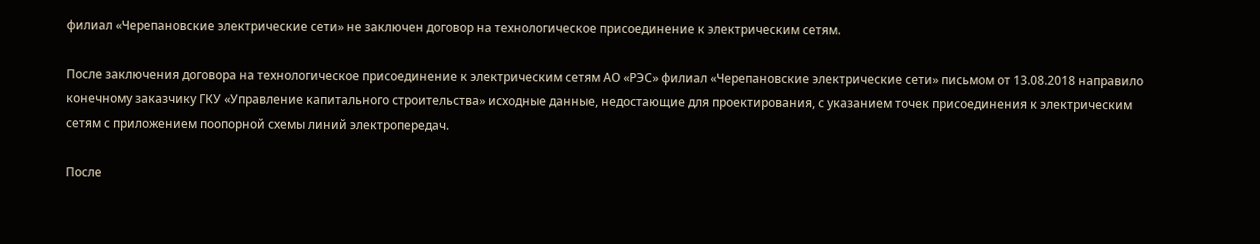филиал «Черепановские электрические сети» не заключен договор на технологическое присоединение к электрическим сетям.

После заключения договора на технологическое присоединение к электрическим сетям АО «РЭС» филиал «Черепановские электрические сети» письмом от 13.08.2018 направило конечному заказчику ГКУ «Управление капитального строительства» исходные данные, недостающие для проектирования, с указанием точек присоединения к электрическим сетям с приложением поопорной схемы линий электропередач.

После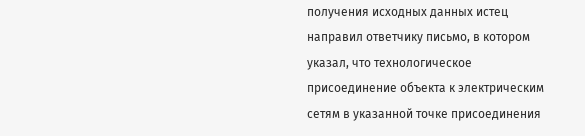получения исходных данных истец направил ответчику письмо, в котором указал, что технологическое присоединение объекта к электрическим сетям в указанной точке присоединения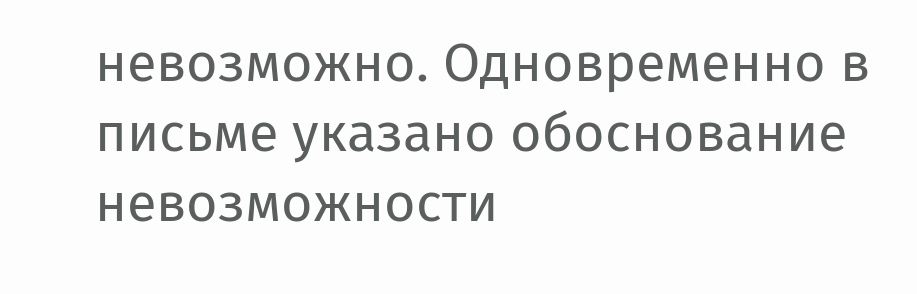невозможно. Одновременно в письме указано обоснование невозможности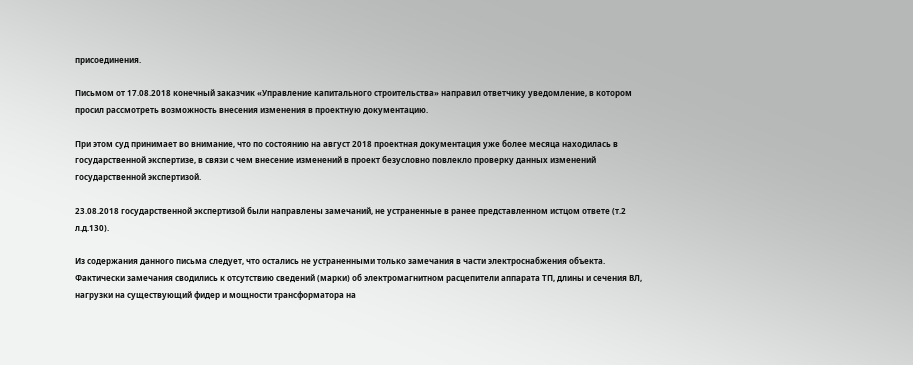присоединения.

Письмом от 17.08.2018 конечный заказчик «Управление капитального строительства» направил ответчику уведомление, в котором просил рассмотреть возможность внесения изменения в проектную документацию.

При этом суд принимает во внимание, что по состоянию на август 2018 проектная документация уже более месяца находилась в государственной экспертизе, в связи с чем внесение изменений в проект безусловно повлекло проверку данных изменений государственной экспертизой.

23.08.2018 государственной экспертизой были направлены замечаний, не устраненные в ранее представленном истцом ответе (т.2 л.д.130).

Из содержания данного письма следует, что остались не устраненными только замечания в части электроснабжения объекта. Фактически замечания сводились к отсутствию сведений (марки) об электромагнитном расцепители аппарата ТП, длины и сечения ВЛ, нагрузки на существующий фидер и мощности трансформатора на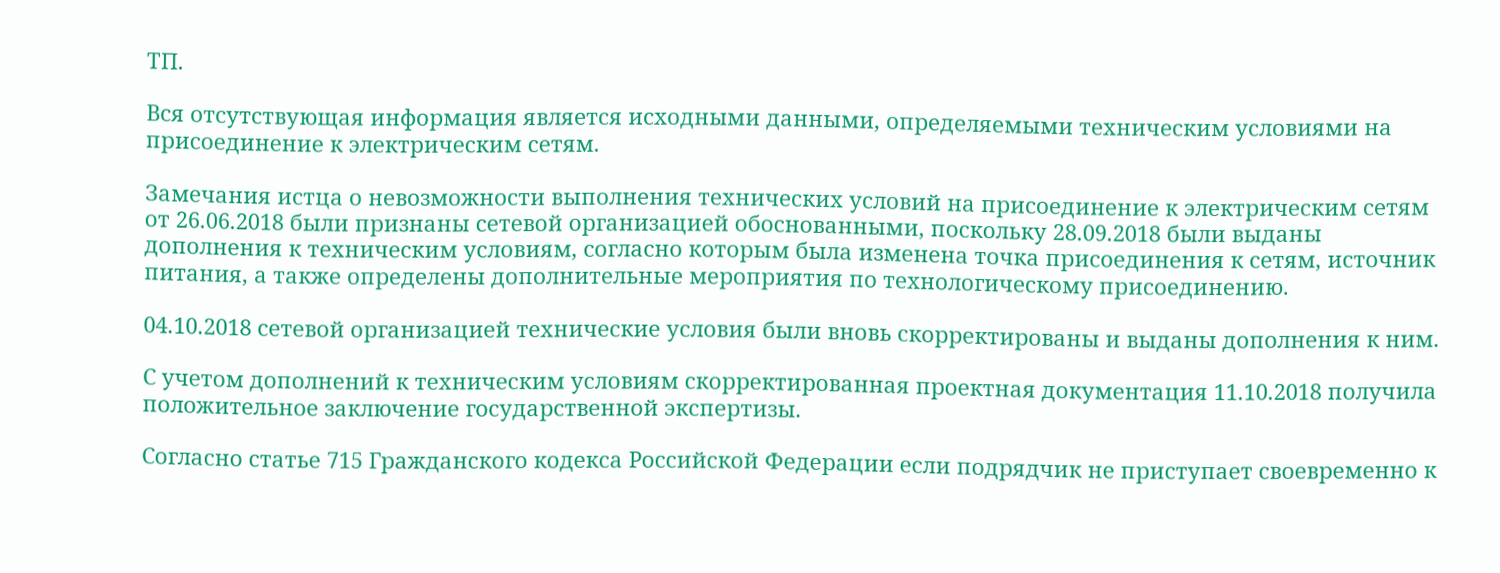ТП.

Вся отсутствующая информация является исходными данными, определяемыми техническим условиями на присоединение к электрическим сетям.

Замечания истца о невозможности выполнения технических условий на присоединение к электрическим сетям от 26.06.2018 были признаны сетевой организацией обоснованными, поскольку 28.09.2018 были выданы дополнения к техническим условиям, согласно которым была изменена точка присоединения к сетям, источник питания, а также определены дополнительные мероприятия по технологическому присоединению.

04.10.2018 сетевой организацией технические условия были вновь скорректированы и выданы дополнения к ним.

С учетом дополнений к техническим условиям скорректированная проектная документация 11.10.2018 получила положительное заключение государственной экспертизы.

Согласно статье 715 Гражданского кодекса Российской Федерации если подрядчик не приступает своевременно к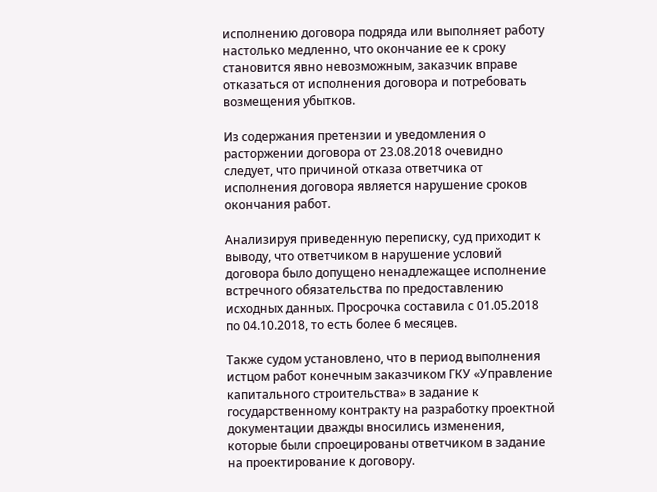исполнению договора подряда или выполняет работу настолько медленно, что окончание ее к сроку становится явно невозможным, заказчик вправе отказаться от исполнения договора и потребовать возмещения убытков.

Из содержания претензии и уведомления о расторжении договора от 23.08.2018 очевидно следует, что причиной отказа ответчика от исполнения договора является нарушение сроков окончания работ.

Анализируя приведенную переписку, суд приходит к выводу, что ответчиком в нарушение условий договора было допущено ненадлежащее исполнение встречного обязательства по предоставлению исходных данных. Просрочка составила с 01.05.2018 по 04.10.2018, то есть более 6 месяцев.

Также судом установлено, что в период выполнения истцом работ конечным заказчиком ГКУ «Управление капитального строительства» в задание к государственному контракту на разработку проектной документации дважды вносились изменения, которые были спроецированы ответчиком в задание на проектирование к договору.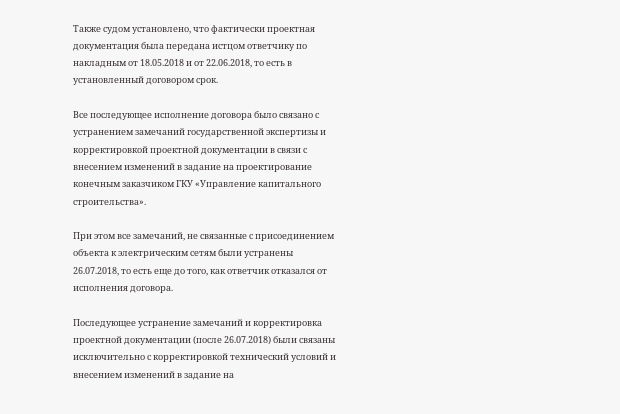Также судом установлено, что фактически проектная документация была передана истцом ответчику по накладным от 18.05.2018 и от 22.06.2018, то есть в установленный договором срок.

Все последующее исполнение договора было связано с устранением замечаний государственной экспертизы и корректировкой проектной документации в связи с внесением изменений в задание на проектирование конечным заказчиком ГКУ «Управление капитального строительства».

При этом все замечаний, не связанные с присоединением объекта к электрическим сетям были устранены 26.07.2018, то есть еще до того, как ответчик отказался от исполнения договора.

Последующее устранение замечаний и корректировка проектной документации (после 26.07.2018) были связаны исключительно с корректировкой технический условий и внесением изменений в задание на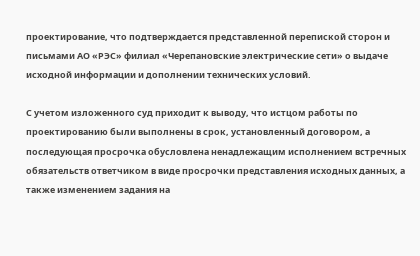проектирование, что подтверждается представленной перепиской сторон и письмами АО «РЭС» филиал «Черепановские электрические сети» о выдаче исходной информации и дополнении технических условий.

С учетом изложенного суд приходит к выводу, что истцом работы по проектированию были выполнены в срок, установленный договором, а последующая просрочка обусловлена ненадлежащим исполнением встречных обязательств ответчиком в виде просрочки представления исходных данных, а также изменением задания на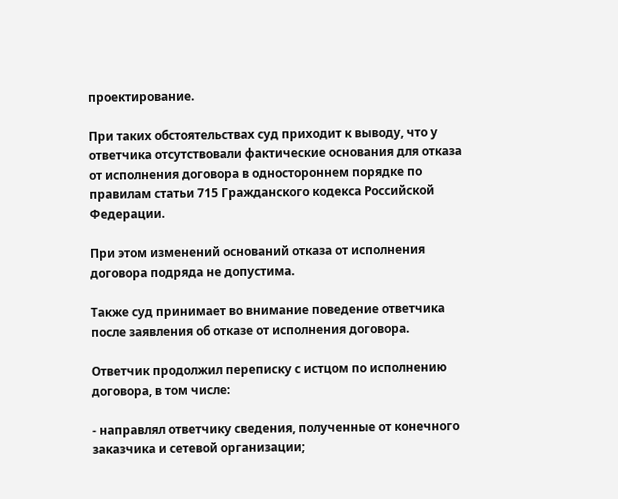проектирование.

При таких обстоятельствах суд приходит к выводу, что у ответчика отсутствовали фактические основания для отказа от исполнения договора в одностороннем порядке по правилам статьи 715 Гражданского кодекса Российской Федерации.

При этом изменений оснований отказа от исполнения договора подряда не допустима.

Также суд принимает во внимание поведение ответчика после заявления об отказе от исполнения договора.

Ответчик продолжил переписку с истцом по исполнению договора, в том числе:

- направлял ответчику сведения, полученные от конечного заказчика и сетевой организации;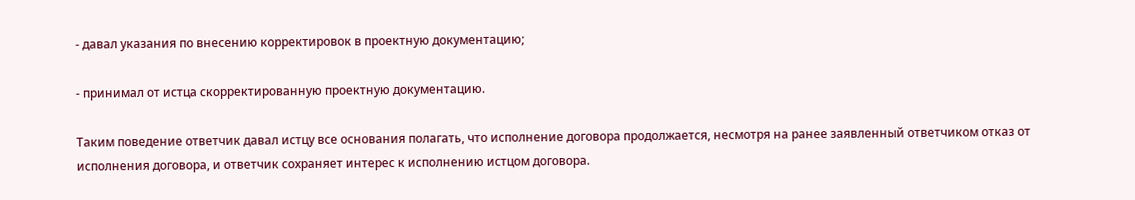- давал указания по внесению корректировок в проектную документацию;

- принимал от истца скорректированную проектную документацию.

Таким поведение ответчик давал истцу все основания полагать, что исполнение договора продолжается, несмотря на ранее заявленный ответчиком отказ от исполнения договора, и ответчик сохраняет интерес к исполнению истцом договора.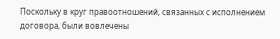Поскольку в круг правоотношений, связанных с исполнением договора, были вовлечены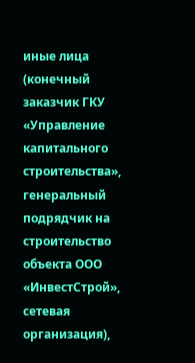иные лица (конечный заказчик ГКУ «Управление капитального строительства», генеральный подрядчик на строительство объекта ООО «ИнвестСтрой», сетевая организация),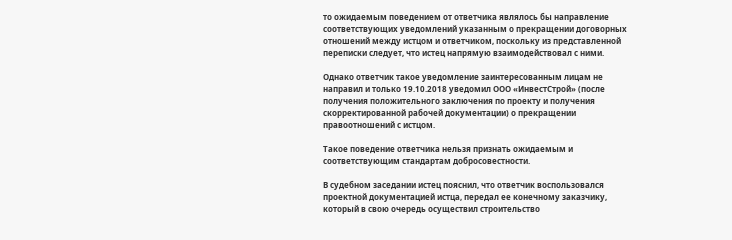то ожидаемым поведением от ответчика являлось бы направление соответствующих уведомлений указанным о прекращении договорных отношений между истцом и ответчиком, поскольку из представленной переписки следует, что истец напрямую взаимодействовал с ними.

Однако ответчик такое уведомление заинтересованным лицам не направил и только 19.10.2018 уведомил ООО «ИнвестСтрой» (после получения положительного заключения по проекту и получения скорректированной рабочей документации) о прекращении правоотношений с истцом.

Такое поведение ответчика нельзя признать ожидаемым и соответствующим стандартам добросовестности.

В судебном заседании истец пояснил, что ответчик воспользовался проектной документацией истца, передал ее конечному заказчику, который в свою очередь осуществил строительство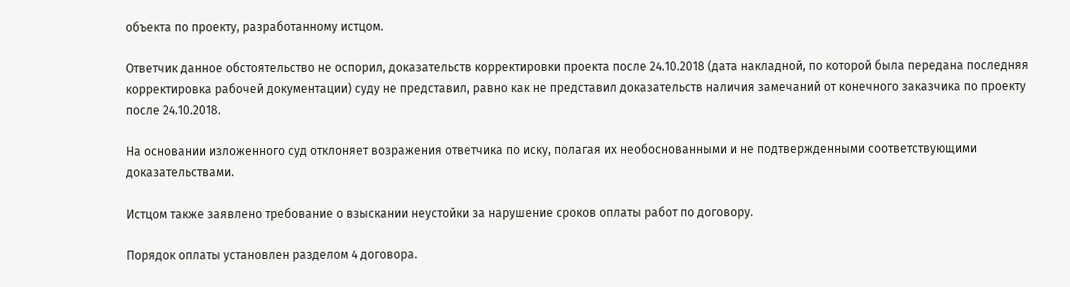объекта по проекту, разработанному истцом.

Ответчик данное обстоятельство не оспорил, доказательств корректировки проекта после 24.10.2018 (дата накладной, по которой была передана последняя корректировка рабочей документации) суду не представил, равно как не представил доказательств наличия замечаний от конечного заказчика по проекту после 24.10.2018.

На основании изложенного суд отклоняет возражения ответчика по иску, полагая их необоснованными и не подтвержденными соответствующими доказательствами.

Истцом также заявлено требование о взыскании неустойки за нарушение сроков оплаты работ по договору.

Порядок оплаты установлен разделом 4 договора.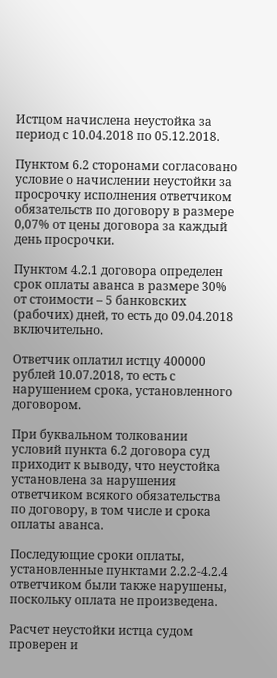Истцом начислена неустойка за период с 10.04.2018 по 05.12.2018.

Пунктом 6.2 сторонами согласовано условие о начислении неустойки за просрочку исполнения ответчиком обязательств по договору в размере 0,07% от цены договора за каждый день просрочки.

Пунктом 4.2.1 договора определен срок оплаты аванса в размере 30% от стоимости – 5 банковских (рабочих) дней, то есть до 09.04.2018 включительно.

Ответчик оплатил истцу 400000 рублей 10.07.2018, то есть с нарушением срока, установленного договором.

При буквальном толковании условий пункта 6.2 договора суд приходит к выводу, что неустойка установлена за нарушения ответчиком всякого обязательства по договору, в том числе и срока оплаты аванса.

Последующие сроки оплаты, установленные пунктами 2.2.2-4.2.4 ответчиком были также нарушены, поскольку оплата не произведена.

Расчет неустойки истца судом проверен и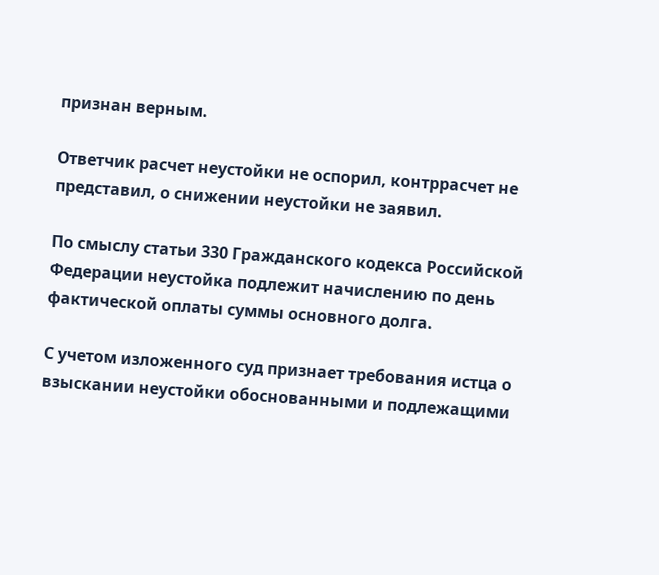признан верным.

Ответчик расчет неустойки не оспорил, контррасчет не представил, о снижении неустойки не заявил.

По смыслу статьи 330 Гражданского кодекса Российской Федерации неустойка подлежит начислению по день фактической оплаты суммы основного долга.

С учетом изложенного суд признает требования истца о взыскании неустойки обоснованными и подлежащими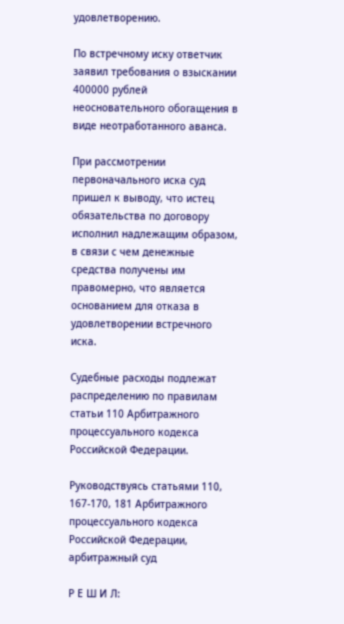удовлетворению.

По встречному иску ответчик заявил требования о взыскании 400000 рублей неосновательного обогащения в виде неотработанного аванса.

При рассмотрении первоначального иска суд пришел к выводу, что истец обязательства по договору исполнил надлежащим образом, в связи с чем денежные средства получены им правомерно, что является основанием для отказа в удовлетворении встречного иска.

Судебные расходы подлежат распределению по правилам статьи 110 Арбитражного процессуального кодекса Российской Федерации.

Руководствуясь статьями 110, 167-170, 181 Арбитражного процессуального кодекса Российской Федерации, арбитражный суд

Р Е Ш И Л: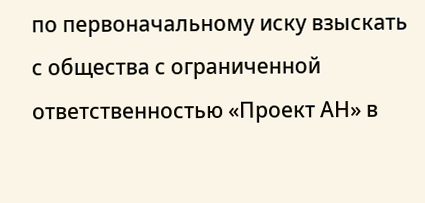по первоначальному иску взыскать с общества с ограниченной ответственностью «Проект АН» в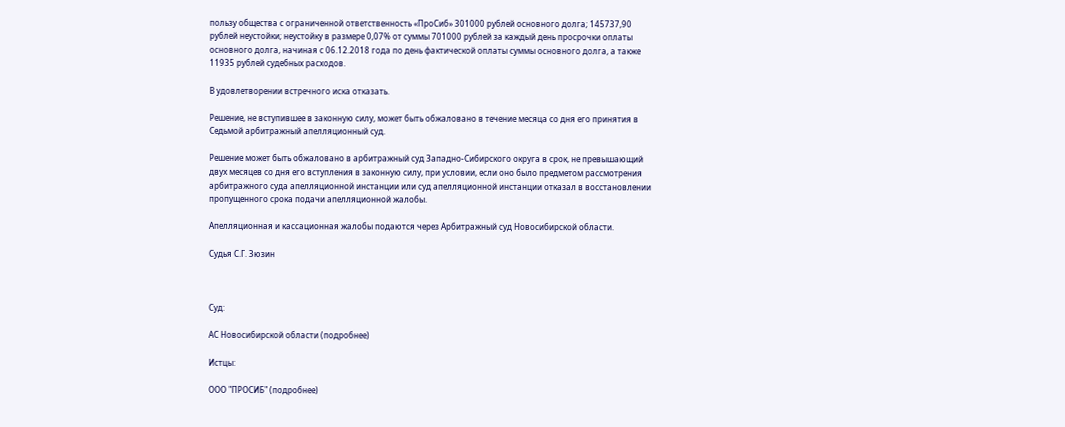пользу общества с ограниченной ответственность «ПроСиб» 301000 рублей основного долга; 145737,90 рублей неустойки; неустойку в размере 0,07% от суммы 701000 рублей за каждый день просрочки оплаты основного долга, начиная с 06.12.2018 года по день фактической оплаты суммы основного долга, а также 11935 рублей судебных расходов.

В удовлетворении встречного иска отказать.

Решение, не вступившее в законную силу, может быть обжаловано в течение месяца со дня его принятия в Седьмой арбитражный апелляционный суд.

Решение может быть обжаловано в арбитражный суд Западно-Сибирского округа в срок, не превышающий двух месяцев со дня его вступления в законную силу, при условии, если оно было предметом рассмотрения арбитражного суда апелляционной инстанции или суд апелляционной инстанции отказал в восстановлении пропущенного срока подачи апелляционной жалобы.

Апелляционная и кассационная жалобы подаются через Арбитражный суд Новосибирской области.

Судья С.Г. Зюзин



Суд:

АС Новосибирской области (подробнее)

Истцы:

ООО "ПРОСИБ" (подробнее)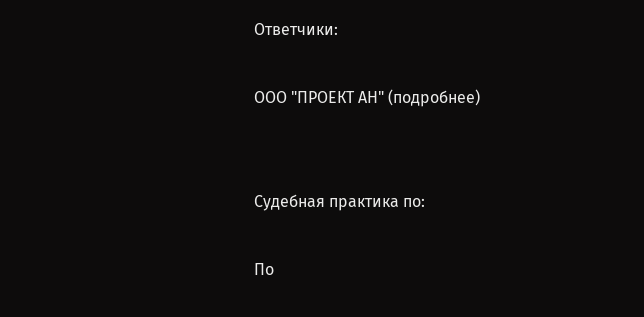Ответчики:

ООО "ПРОЕКТ АН" (подробнее)


Судебная практика по:

По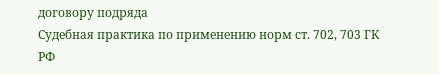договору подряда
Судебная практика по применению норм ст. 702, 703 ГК РФ